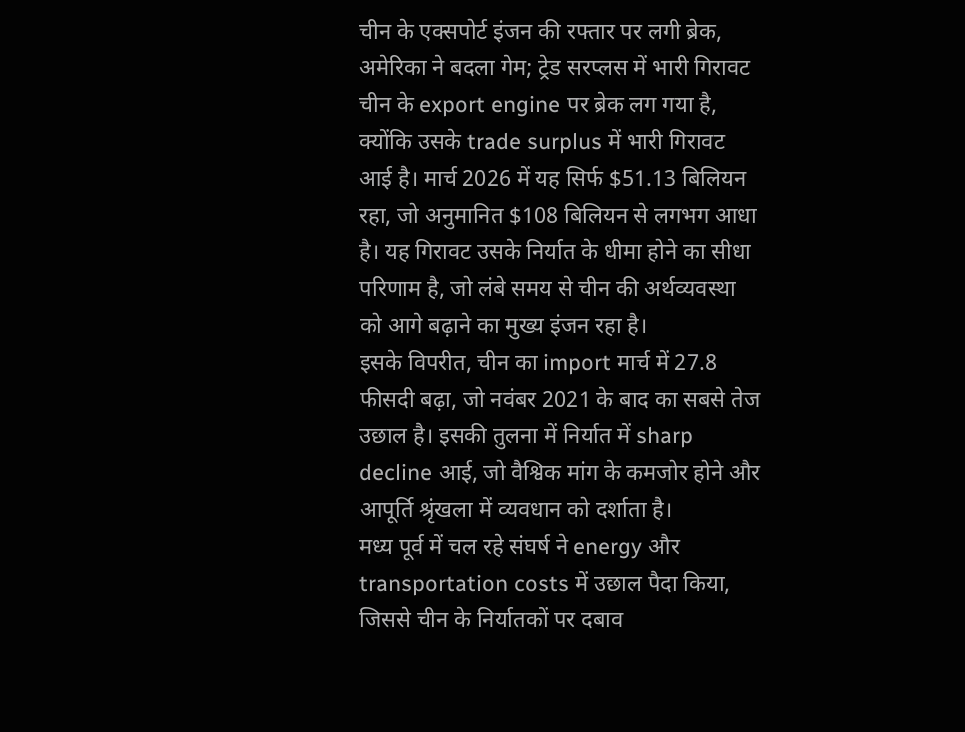चीन के एक्सपोर्ट इंजन की रफ्तार पर लगी ब्रेक, अमेरिका ने बदला गेम; ट्रेड सरप्लस में भारी गिरावट
चीन के export engine पर ब्रेक लग गया है, क्योंकि उसके trade surplus में भारी गिरावट आई है। मार्च 2026 में यह सिर्फ $51.13 बिलियन रहा, जो अनुमानित $108 बिलियन से लगभग आधा है। यह गिरावट उसके निर्यात के धीमा होने का सीधा परिणाम है, जो लंबे समय से चीन की अर्थव्यवस्था को आगे बढ़ाने का मुख्य इंजन रहा है।
इसके विपरीत, चीन का import मार्च में 27.8 फीसदी बढ़ा, जो नवंबर 2021 के बाद का सबसे तेज उछाल है। इसकी तुलना में निर्यात में sharp decline आई, जो वैश्विक मांग के कमजोर होने और आपूर्ति श्रृंखला में व्यवधान को दर्शाता है।
मध्य पूर्व में चल रहे संघर्ष ने energy और transportation costs में उछाल पैदा किया, जिससे चीन के निर्यातकों पर दबाव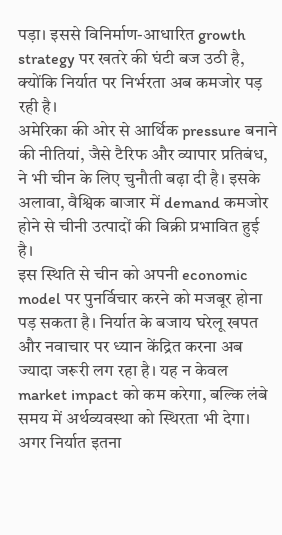पड़ा। इससे विनिर्माण-आधारित growth strategy पर खतरे की घंटी बज उठी है, क्योंकि निर्यात पर निर्भरता अब कमजोर पड़ रही है।
अमेरिका की ओर से आर्थिक pressure बनाने की नीतियां, जैसे टैरिफ और व्यापार प्रतिबंध, ने भी चीन के लिए चुनौती बढ़ा दी है। इसके अलावा, वैश्विक बाजार में demand कमजोर होने से चीनी उत्पादों की बिक्री प्रभावित हुई है।
इस स्थिति से चीन को अपनी economic model पर पुनर्विचार करने को मजबूर होना पड़ सकता है। निर्यात के बजाय घरेलू खपत और नवाचार पर ध्यान केंद्रित करना अब ज्यादा जरूरी लग रहा है। यह न केवल market impact को कम करेगा, बल्कि लंबे समय में अर्थव्यवस्था को स्थिरता भी देगा।
अगर निर्यात इतना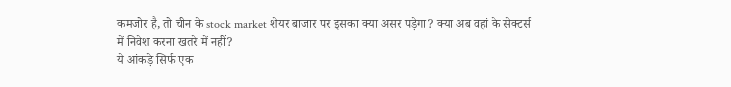कमजोर है, तो चीन के stock market शेयर बाजार पर इसका क्या असर पड़ेगा? क्या अब वहां के सेक्टर्स में निवेश करना खतरे में नहीं?
ये आंकड़े सिर्फ एक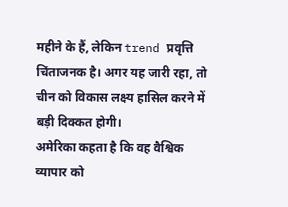महीने के हैं, लेकिन trend प्रवृत्ति चिंताजनक है। अगर यह जारी रहा, तो चीन को विकास लक्ष्य हासिल करने में बड़ी दिक्कत होगी।
अमेरिका कहता है कि वह वैश्विक व्यापार को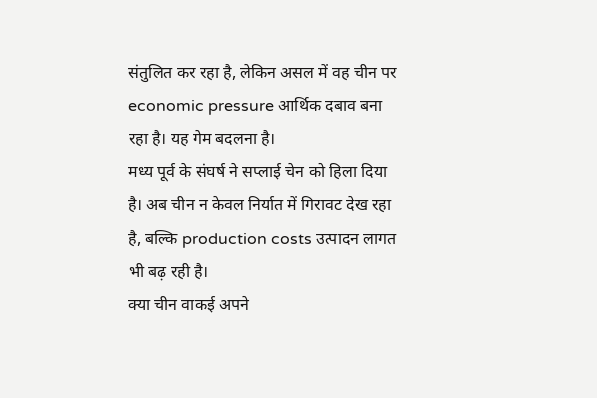संतुलित कर रहा है, लेकिन असल में वह चीन पर economic pressure आर्थिक दबाव बना रहा है। यह गेम बदलना है।
मध्य पूर्व के संघर्ष ने सप्लाई चेन को हिला दिया है। अब चीन न केवल निर्यात में गिरावट देख रहा है, बल्कि production costs उत्पादन लागत भी बढ़ रही है।
क्या चीन वाकई अपने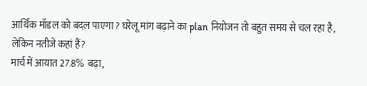आर्थिक मॉडल को बदल पाएगा? घरेलू मांग बढ़ाने का plan नियोजन तो बहुत समय से चल रहा है, लेकिन नतीजे कहां हैं?
मार्च में आयात 27.8% बढ़ा,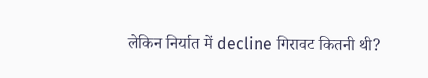लेकिन निर्यात में decline गिरावट कितनी थी?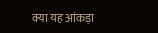क्या यह आंकड़ा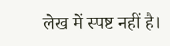लेख में स्पष्ट नहीं है।